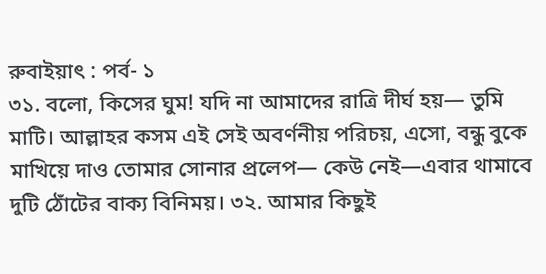রুবাইয়াৎ : পর্ব- ১
৩১. বলো, কিসের ঘুম! যদি না আমাদের রাত্রি দীর্ঘ হয়— তুমি মাটি। আল্লাহর কসম এই সেই অবর্ণনীয় পরিচয়, এসো, বন্ধু বুকে মাখিয়ে দাও তোমার সোনার প্রলেপ— কেউ নেই—এবার থামাবে দুটি ঠোঁটের বাক্য বিনিময়। ৩২. আমার কিছুই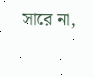সারে না,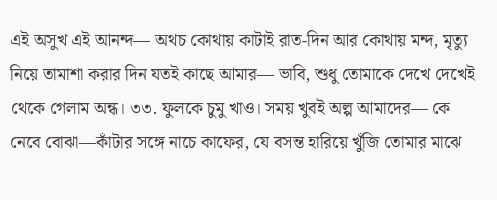এই অসুখ এই আনন্দ— অথচ কোথায় কাটাই রাত-দিন আর কোথায় মন্দ, মৃত্যু নিয়ে তামাশা করার দিন যতই কাছে আমার— ভাবি, শুধু তোমাকে দেখে দেখেই থেকে গেলাম অন্ধ। ৩৩. ফুলকে চুমু খাও। সময় খুবই অল্প আমাদের— কে নেবে বোঝা—কাঁটার সঙ্গে নাচে কাফের, যে বসন্ত হারিয়ে খুঁজি তোমার মাঝে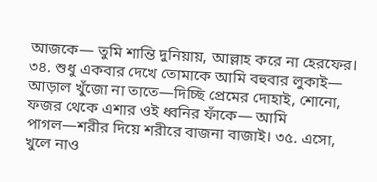আজকে— তুমি শান্তি দুনিয়ায়, আল্লাহ করে না হেরফের। ৩৪. শুধু একবার দেখে তোমাকে আমি বহুবার লুকাই— আড়াল খুঁজো না তাতে—দিচ্ছি প্রেমের দোহাই, শোনো, ফজর থেকে এশার ওই ধ্বনির ফাঁকে— আমি পাগল—শরীর দিয়ে শরীরে বাজনা বাজাই। ৩৫. এসো, খুলে নাও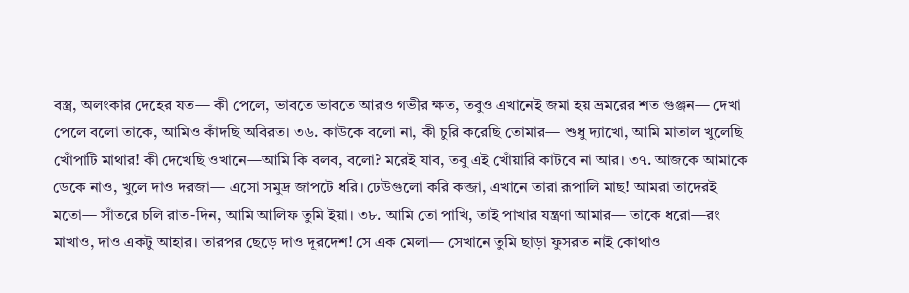বস্ত্র, অলংকার দেহের যত— কী পেলে, ভাবতে ভাবতে আরও গভীর ক্ষত, তবুও এখানেই জমা হয় ভ্রমরের শত গুঞ্জন— দেখা পেলে বলো তাকে, আমিও কাঁদছি অবিরত। ৩৬. কাউকে বলো না, কী চুরি করেছি তোমার— শুধু দ্যাখো, আমি মাতাল খুলেছি খোঁপাটি মাথার! কী দেখেছি ওখানে—আমি কি বলব, বলো? মরেই যাব, তবু এই খোঁয়ারি কাটবে না আর। ৩৭. আজকে আমাকে ডেকে নাও, খুলে দাও দরজা— এসো সমুদ্র জাপটে ধরি। ঢেউগুলো করি কব্জা, এখানে তারা রূপালি মাছ! আমরা তাদেরই মতো— সাঁতরে চলি রাত-দিন, আমি আলিফ তুমি ইয়া। ৩৮. আমি তো পাখি, তাই পাখার যন্ত্রণা আমার— তাকে ধরো—রং মাখাও, দাও একটু আহার। তারপর ছেড়ে দাও দূরদেশ! সে এক মেলা— সেখানে তুমি ছাড়া ফুসরত নাই কোথাও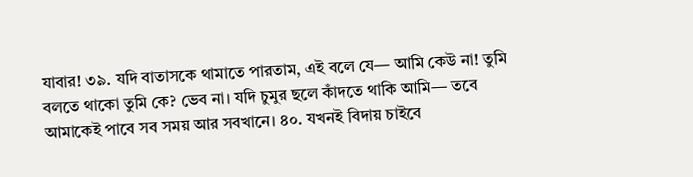যাবার! ৩৯. যদি বাতাসকে থামাতে পারতাম, এই বলে যে— আমি কেউ না! তুমি বলতে থাকো তুমি কে? ভেব না। যদি চুমুর ছলে কাঁদতে থাকি আমি— তবে আমাকেই পাবে সব সময় আর সবখানে। ৪০. যখনই বিদায় চাইবে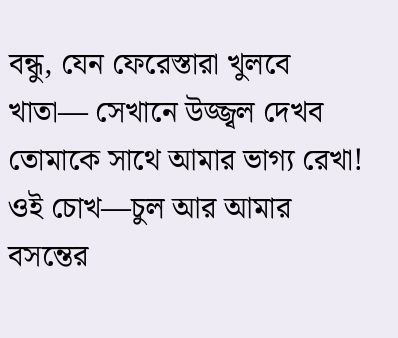বন্ধু, যেন ফেরেস্তারা খুলবে খাতা— সেখানে উজ্জ্বল দেখব তোমাকে সাথে আমার ভাগ্য রেখা! ওই চোখ—চুল আর আমার বসন্তের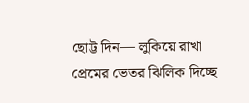ছোট্ট দিন— লুকিয়ে রাখা প্রেমের ভেতর ঝিলিক দিচ্ছে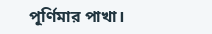পূর্ণিমার পাখা।